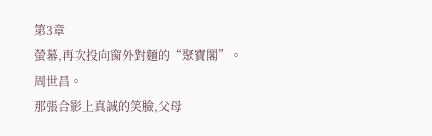第3章
螢幕,再次投向窗外對麵的“聚寶閣”。
周世昌。
那張合影上真誠的笑臉,父母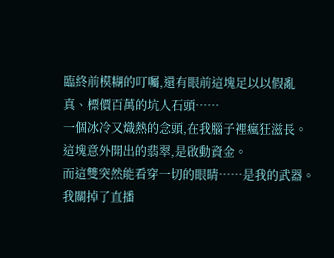臨終前模糊的叮囑,還有眼前這塊足以以假亂真、標價百萬的坑人石頭……
一個冰冷又熾熱的念頭,在我腦子裡瘋狂滋長。
這塊意外開出的翡翠,是啟動資金。
而這雙突然能看穿一切的眼睛……是我的武器。
我關掉了直播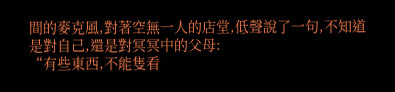間的麥克風,對著空無一人的店堂,低聲說了一句,不知道是對自己,還是對冥冥中的父母:
“有些東西,不能隻看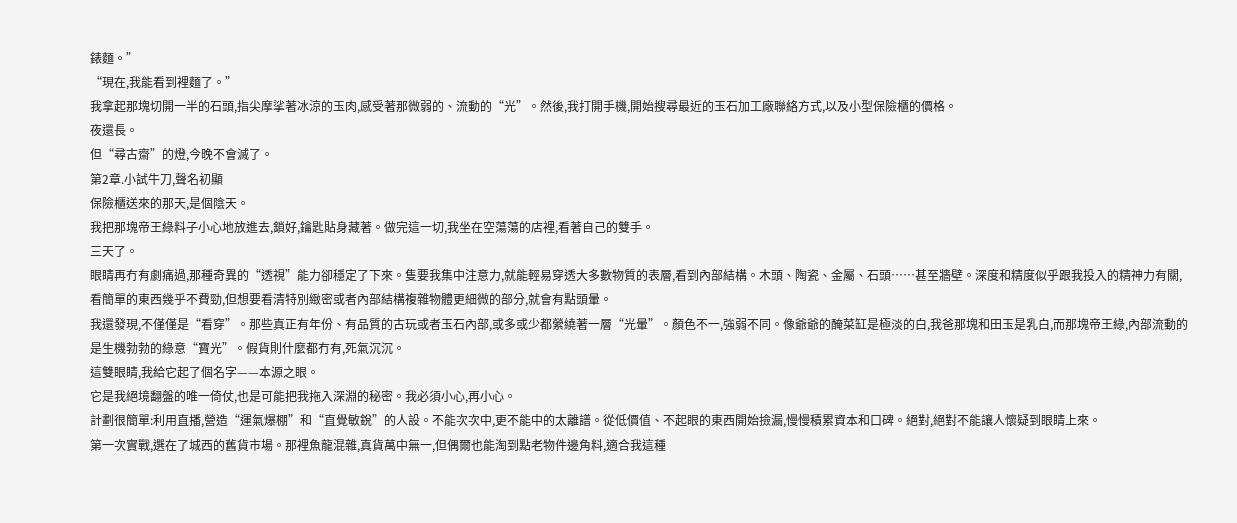錶麵。”
“現在,我能看到裡麵了。”
我拿起那塊切開一半的石頭,指尖摩挲著冰涼的玉肉,感受著那微弱的、流動的“光”。然後,我打開手機,開始搜尋最近的玉石加工廠聯絡方式,以及小型保險櫃的價格。
夜還長。
但“尋古齋”的燈,今晚不會滅了。
第2章.小試牛刀,聲名初顯
保險櫃送來的那天,是個陰天。
我把那塊帝王綠料子小心地放進去,鎖好,鑰匙貼身藏著。做完這一切,我坐在空蕩蕩的店裡,看著自己的雙手。
三天了。
眼睛再冇有劇痛過,那種奇異的“透視”能力卻穩定了下來。隻要我集中注意力,就能輕易穿透大多數物質的表層,看到內部結構。木頭、陶瓷、金屬、石頭……甚至牆壁。深度和精度似乎跟我投入的精神力有關,看簡單的東西幾乎不費勁,但想要看清特別緻密或者內部結構複雜物體更細微的部分,就會有點頭暈。
我還發現,不僅僅是“看穿”。那些真正有年份、有品質的古玩或者玉石內部,或多或少都縈繞著一層“光暈”。顏色不一,強弱不同。像爺爺的醃菜缸是極淡的白,我爸那塊和田玉是乳白,而那塊帝王綠,內部流動的是生機勃勃的綠意“寶光”。假貨則什麼都冇有,死氣沉沉。
這雙眼睛,我給它起了個名字——本源之眼。
它是我絕境翻盤的唯一倚仗,也是可能把我拖入深淵的秘密。我必須小心,再小心。
計劃很簡單:利用直播,營造“運氣爆棚”和“直覺敏銳”的人設。不能次次中,更不能中的太離譜。從低價值、不起眼的東西開始撿漏,慢慢積累資本和口碑。絕對,絕對不能讓人懷疑到眼睛上來。
第一次實戰,選在了城西的舊貨市場。那裡魚龍混雜,真貨萬中無一,但偶爾也能淘到點老物件邊角料,適合我這種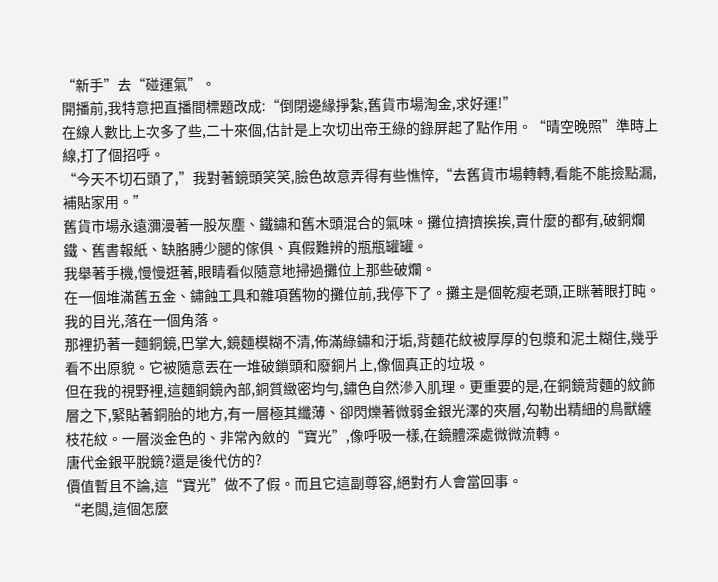“新手”去“碰運氣”。
開播前,我特意把直播間標題改成:“倒閉邊緣掙紮,舊貨市場淘金,求好運!”
在線人數比上次多了些,二十來個,估計是上次切出帝王綠的錄屏起了點作用。“晴空晚照”準時上線,打了個招呼。
“今天不切石頭了,”我對著鏡頭笑笑,臉色故意弄得有些憔悴,“去舊貨市場轉轉,看能不能撿點漏,補貼家用。”
舊貨市場永遠瀰漫著一股灰塵、鐵鏽和舊木頭混合的氣味。攤位擠擠挨挨,賣什麼的都有,破銅爛鐵、舊書報紙、缺胳膊少腿的傢俱、真假難辨的瓶瓶罐罐。
我舉著手機,慢慢逛著,眼睛看似隨意地掃過攤位上那些破爛。
在一個堆滿舊五金、鏽蝕工具和雜項舊物的攤位前,我停下了。攤主是個乾瘦老頭,正眯著眼打盹。
我的目光,落在一個角落。
那裡扔著一麵銅鏡,巴掌大,鏡麵模糊不清,佈滿綠鏽和汙垢,背麵花紋被厚厚的包漿和泥土糊住,幾乎看不出原貌。它被隨意丟在一堆破鎖頭和廢銅片上,像個真正的垃圾。
但在我的視野裡,這麵銅鏡內部,銅質緻密均勻,鏽色自然滲入肌理。更重要的是,在銅鏡背麵的紋飾層之下,緊貼著銅胎的地方,有一層極其纖薄、卻閃爍著微弱金銀光澤的夾層,勾勒出精細的鳥獸纏枝花紋。一層淡金色的、非常內斂的“寶光”,像呼吸一樣,在鏡體深處微微流轉。
唐代金銀平脫鏡?還是後代仿的?
價值暫且不論,這“寶光”做不了假。而且它這副尊容,絕對冇人會當回事。
“老闆,這個怎麼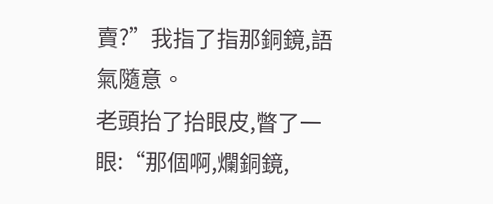賣?”我指了指那銅鏡,語氣隨意。
老頭抬了抬眼皮,瞥了一眼:“那個啊,爛銅鏡,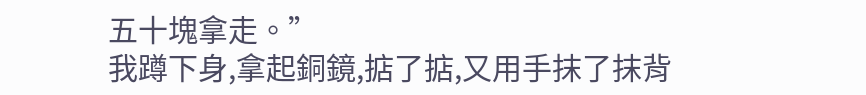五十塊拿走。”
我蹲下身,拿起銅鏡,掂了掂,又用手抹了抹背